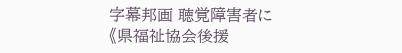字幕邦画 聴覚障害者に
《県福祉協会後援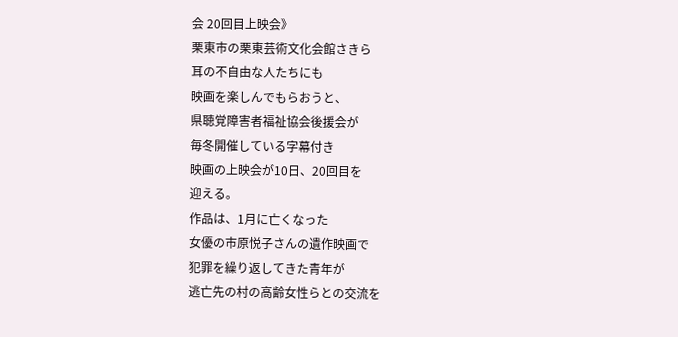会 20回目上映会》
栗東市の栗東芸術文化会館さきら
耳の不自由な人たちにも
映画を楽しんでもらおうと、
県聴覚障害者福祉協会後援会が
毎冬開催している字幕付き
映画の上映会が10日、20回目を
迎える。
作品は、1月に亡くなった
女優の市原悦子さんの遺作映画で
犯罪を繰り返してきた青年が
逃亡先の村の高齢女性らとの交流を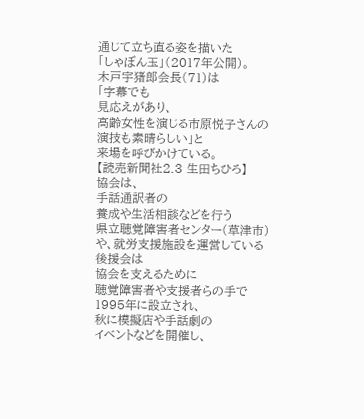通じて立ち直る姿を描いた
「しゃぼん玉」(2017年公開)。
木戸宇猪郎会長(71)は
「字幕でも
見応えがあり、
高齢女性を演じる市原悦子さんの
演技も素晴らしい」と
来場を呼びかけている。
【読売新聞社2.3 生田ちひろ】
協会は、
手話通訳者の
養成や生活相談などを行う
県立聴覚障害者センター(草津市)
や、就労支援施設を運営している
後援会は
協会を支えるために
聴覚障害者や支援者らの手で
1995年に設立され、
秋に模擬店や手話劇の
イベントなどを開催し、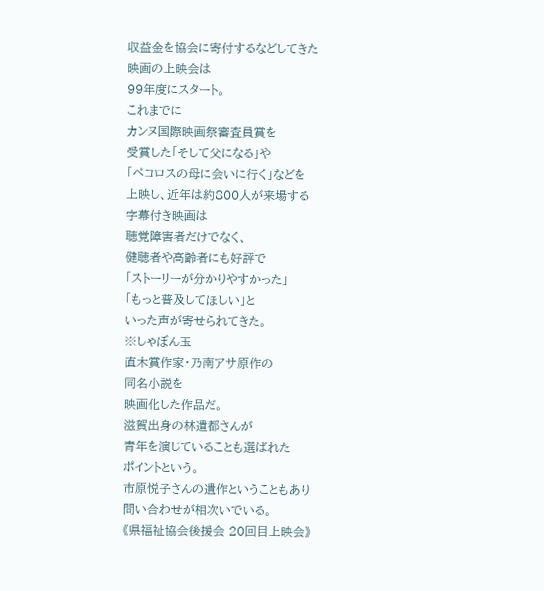収益金を協会に寄付するなどしてきた
映画の上映会は
99年度にスタート。
これまでに
カンヌ国際映画祭審査員賞を
受賞した「そして父になる」や
「ペコロスの母に会いに行く」などを
上映し、近年は約800人が来場する
字幕付き映画は
聴覚障害者だけでなく、
健聴者や高齢者にも好評で
「ストーリーが分かりやすかった」
「もっと普及してほしい」と
いった声が寄せられてきた。
※しゃぼん玉
直木賞作家・乃南アサ原作の
同名小説を
映画化した作品だ。
滋賀出身の林遣都さんが
青年を演じていることも選ばれた
ポイントという。
市原悦子さんの遺作ということもあり
問い合わせが相次いでいる。
《県福祉協会後援会 20回目上映会》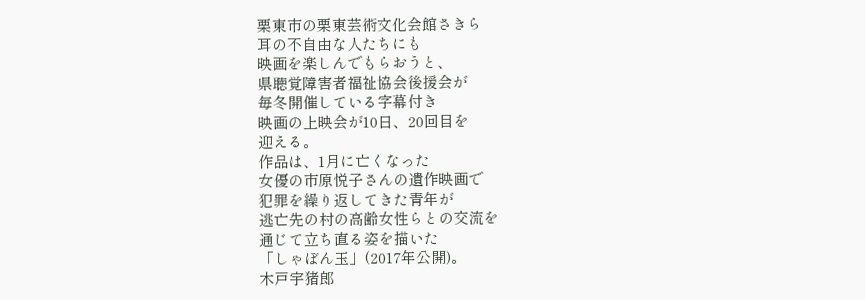栗東市の栗東芸術文化会館さきら
耳の不自由な人たちにも
映画を楽しんでもらおうと、
県聴覚障害者福祉協会後援会が
毎冬開催している字幕付き
映画の上映会が10日、20回目を
迎える。
作品は、1月に亡くなった
女優の市原悦子さんの遺作映画で
犯罪を繰り返してきた青年が
逃亡先の村の高齢女性らとの交流を
通じて立ち直る姿を描いた
「しゃぼん玉」(2017年公開)。
木戸宇猪郎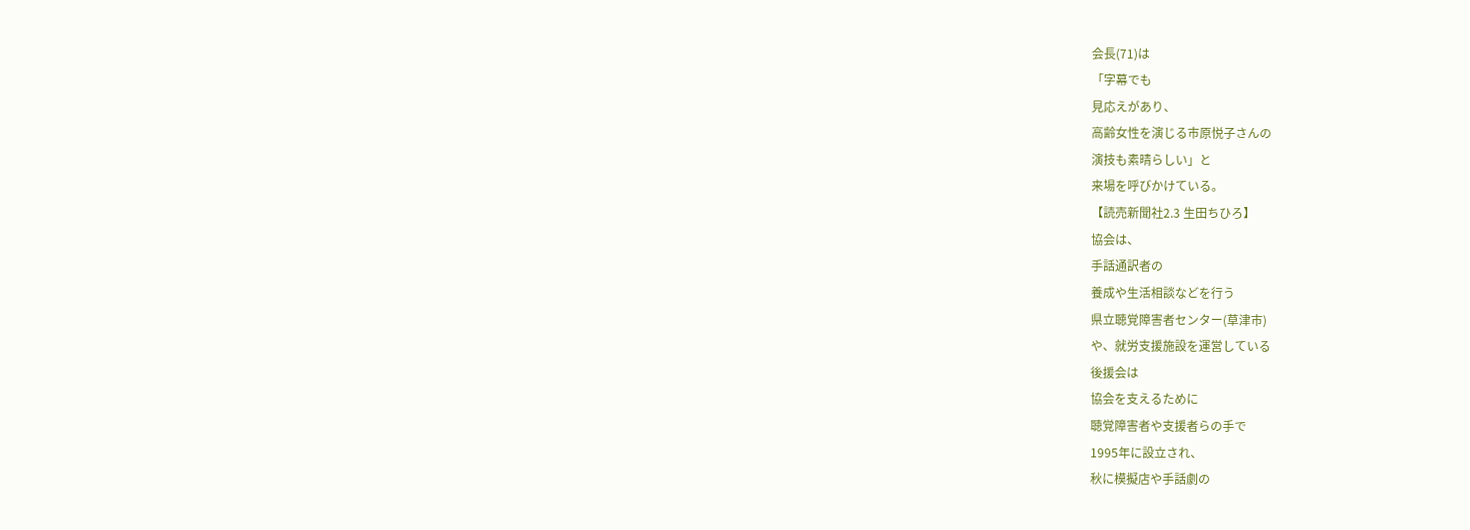会長(71)は
「字幕でも
見応えがあり、
高齢女性を演じる市原悦子さんの
演技も素晴らしい」と
来場を呼びかけている。
【読売新聞社2.3 生田ちひろ】
協会は、
手話通訳者の
養成や生活相談などを行う
県立聴覚障害者センター(草津市)
や、就労支援施設を運営している
後援会は
協会を支えるために
聴覚障害者や支援者らの手で
1995年に設立され、
秋に模擬店や手話劇の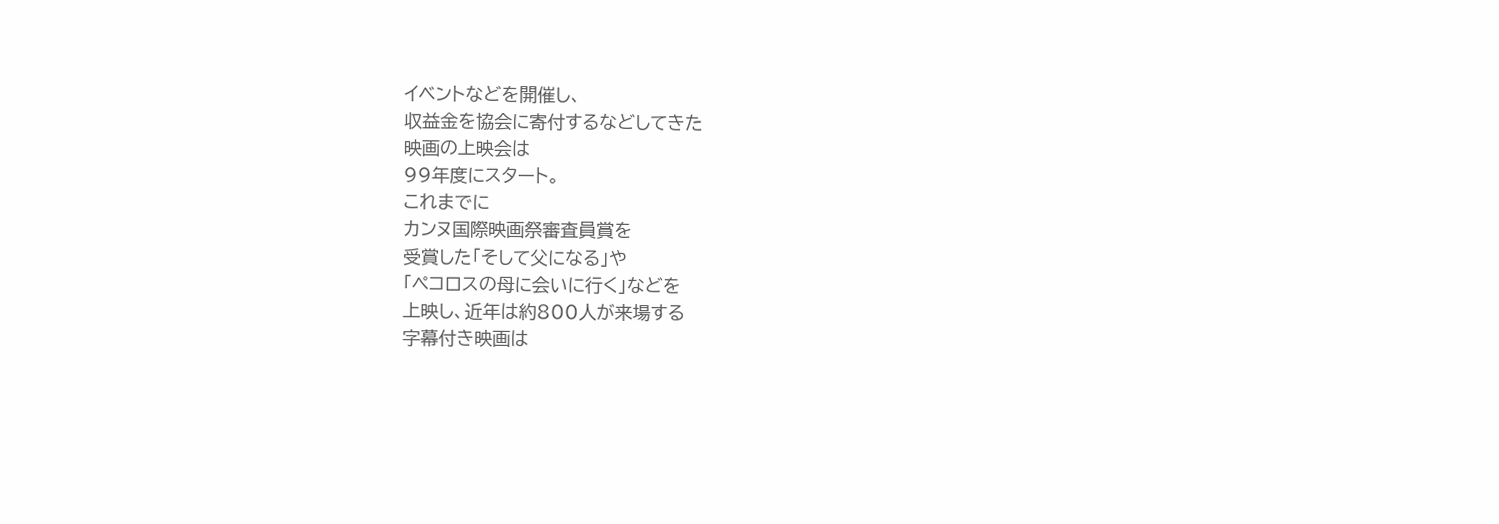イベントなどを開催し、
収益金を協会に寄付するなどしてきた
映画の上映会は
99年度にスタート。
これまでに
カンヌ国際映画祭審査員賞を
受賞した「そして父になる」や
「ペコロスの母に会いに行く」などを
上映し、近年は約800人が来場する
字幕付き映画は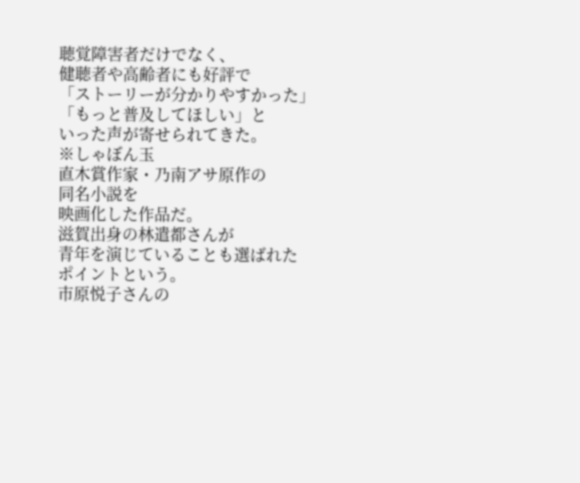聴覚障害者だけでなく、
健聴者や高齢者にも好評で
「ストーリーが分かりやすかった」
「もっと普及してほしい」と
いった声が寄せられてきた。
※しゃぼん玉
直木賞作家・乃南アサ原作の
同名小説を
映画化した作品だ。
滋賀出身の林遣都さんが
青年を演じていることも選ばれた
ポイントという。
市原悦子さんの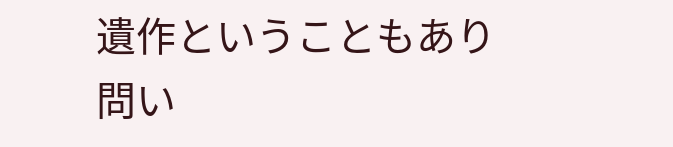遺作ということもあり
問い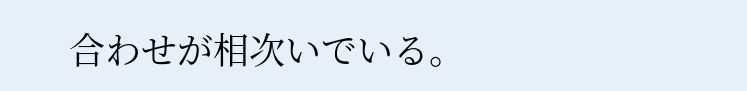合わせが相次いでいる。